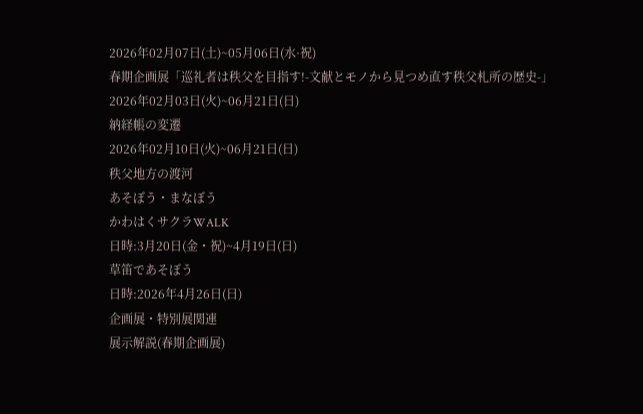2026年02月07日(土)~05月06日(水·祝)
春期企画展「巡礼者は秩父を目指す!-文献とモノから見つめ直す秩父札所の歴史-」
2026年02月03日(火)~06月21日(日)
納経帳の変遷
2026年02月10日(火)~06月21日(日)
秩父地方の渡河
あそぼう・まなぼう
かわはくサクラWALK
日時:3月20日(金・祝)~4月19日(日)
草笛であそぼう
日時:2026年4月26日(日)
企画展・特別展関連
展示解説(春期企画展)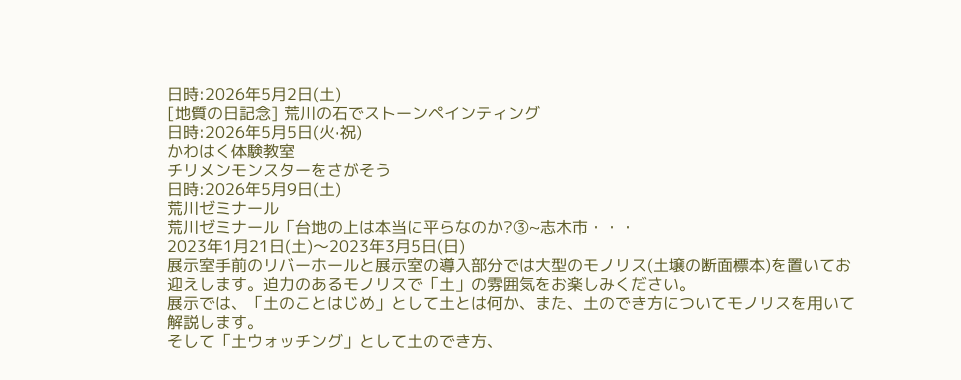日時:2026年5月2日(土)
[地質の日記念] 荒川の石でストーンペインティング
日時:2026年5月5日(火·祝)
かわはく体験教室
チリメンモンスターをさがそう
日時:2026年5月9日(土)
荒川ゼミナール
荒川ゼミナール「台地の上は本当に平らなのか?③~志木市・・・
2023年1月21日(土)〜2023年3月5日(日)
展示室手前のリバーホールと展示室の導入部分では大型のモノリス(土壌の断面標本)を置いてお迎えします。迫力のあるモノリスで「土」の雰囲気をお楽しみください。
展示では、「土のことはじめ」として土とは何か、また、土のでき方についてモノリスを用いて解説します。
そして「土ウォッチング」として土のでき方、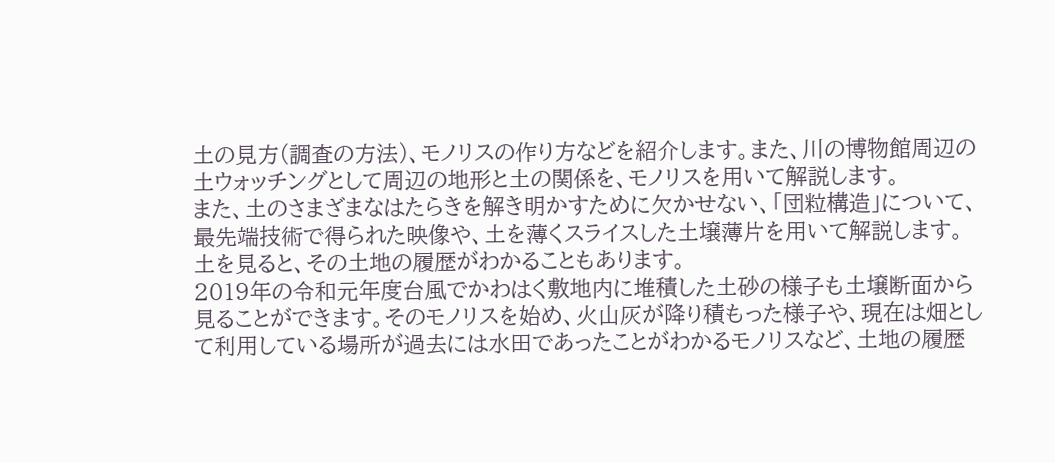土の見方(調査の方法)、モノリスの作り方などを紹介します。また、川の博物館周辺の土ウォッチングとして周辺の地形と土の関係を、モノリスを用いて解説します。
また、土のさまざまなはたらきを解き明かすために欠かせない、「団粒構造」について、最先端技術で得られた映像や、土を薄くスライスした土壌薄片を用いて解説します。
土を見ると、その土地の履歴がわかることもあります。
2019年の令和元年度台風でかわはく敷地内に堆積した土砂の様子も土壌断面から見ることができます。そのモノリスを始め、火山灰が降り積もった様子や、現在は畑として利用している場所が過去には水田であったことがわかるモノリスなど、土地の履歴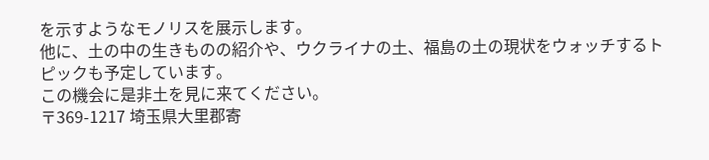を示すようなモノリスを展示します。
他に、土の中の生きものの紹介や、ウクライナの土、福島の土の現状をウォッチするトピックも予定しています。
この機会に是非土を見に来てください。
〒369-1217 埼玉県大里郡寄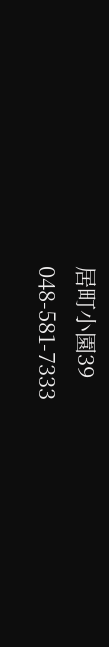居町小園39
048-581-7333